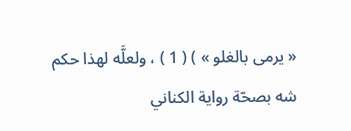« يرمى بالغلو » ) ( 1 ) ، ولعلَّه لهذا حكم شه بصحّة رواية الكناني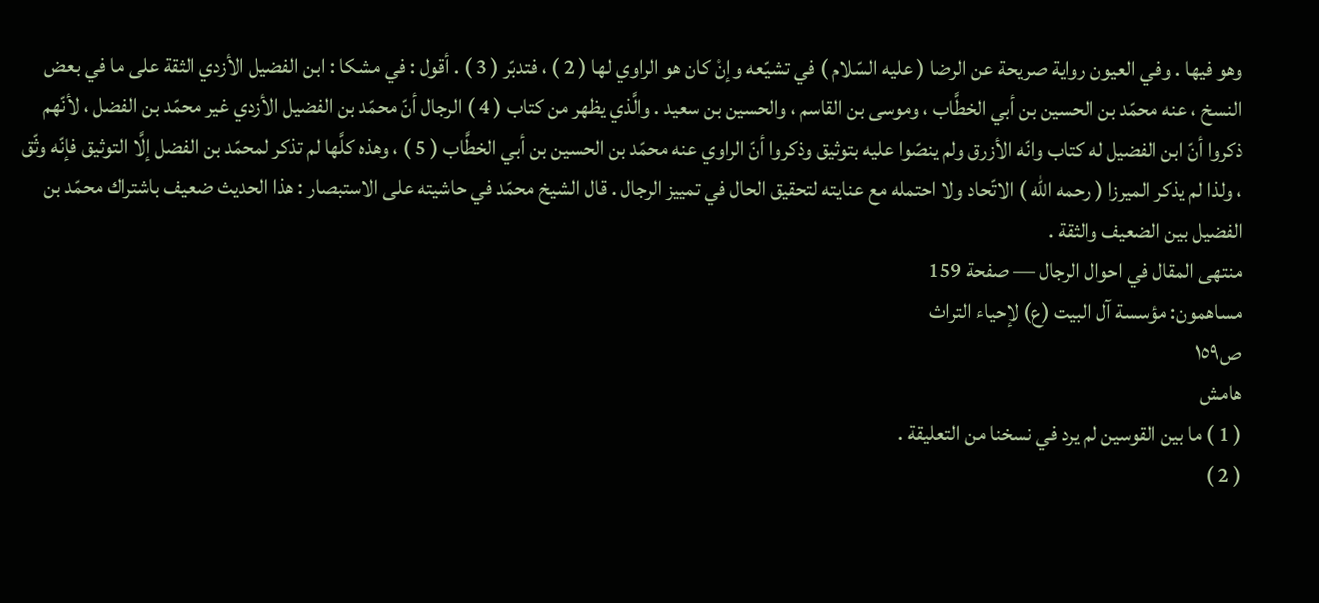وهو فيها . وفي العيون رواية صريحة عن الرضا ( عليه السّلام ) في تشيّعه وإنْ كان هو الراوي لها ( 2 ) ، فتدبّر ( 3 ) . أقول : في مشكا : ابن الفضيل الأزدي الثقة على ما في بعض النسخ ، عنه محمّد بن الحسين بن أبي الخطَّاب ، وموسى بن القاسم ، والحسين بن سعيد . والَّذي يظهر من كتاب ( 4 ) الرجال أنّ محمّد بن الفضيل الأزدي غير محمّد بن الفضل ، لأنّهم ذكروا أنّ ابن الفضيل له كتاب وانّه الأزرق ولم ينصّوا عليه بتوثيق وذكروا أنّ الراوي عنه محمّد بن الحسين بن أبي الخطَّاب ( 5 ) ، وهذه كلَّها لم تذكر لمحمّد بن الفضل إلَّا التوثيق فإنّه وثّق ، ولذا لم يذكر الميرزا ( رحمه الله ) الاتّحاد ولا احتمله مع عنايته لتحقيق الحال في تمييز الرجال . قال الشيخ محمّد في حاشيته على الاستبصار : هذا الحديث ضعيف باشتراك محمّد بن الفضيل بين الضعيف والثقة .
منتهى المقال في احوال الرجال — صفحة 159
مساهمون: مؤسسة آل البيت (ع) لإحياء التراث
ص١٥٩
هامش
( 1 ) ما بين القوسين لم يرد في نسخنا من التعليقة .
( 2 )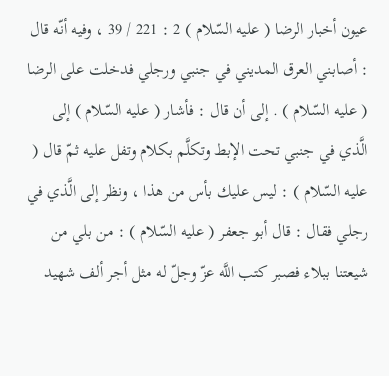عيون أخبار الرضا ( عليه السّلام ) 2 : 221 / 39 ، وفيه أنّه قال : أصابني العرق المديني في جنبي ورجلي فدخلت على الرضا ( عليه السّلام ) . إلى أن قال : فأشار ( عليه السّلام ) إلى الَّذي في جنبي تحت الإبط وتكلَّم بكلام وتفل عليه ثمّ قال ( عليه السّلام ) : ليس عليك بأس من هذا ، ونظر إلى الَّذي في رجلي فقال : قال أبو جعفر ( عليه السّلام ) : من بلي من شيعتنا ببلاء فصبر كتب اللَّه عزّ وجلّ له مثل أجر ألف شهيد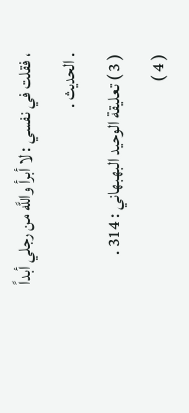، فقلت في نفسي : لا أبرأ واللَّه من رجلي أبداً . الحديث .
( 3 ) تعليقة الوحيد البهبهاني : 314 .
( 4 )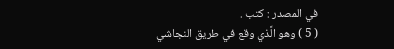في المصدر : كتب .
( 5 ) وهو الَّذي وقع في طريق النجاشي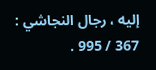إليه ، رجال النجاشي : 367 / 995 .